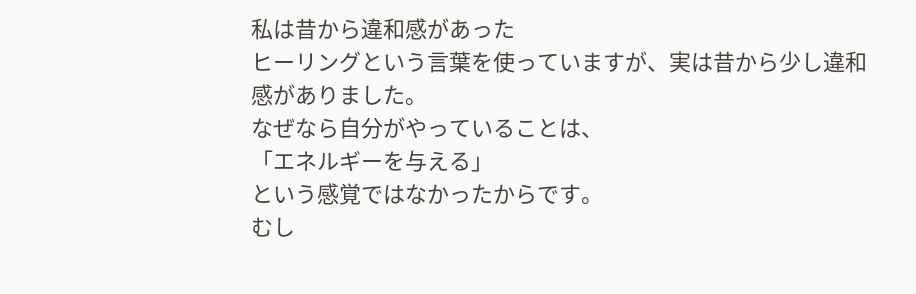私は昔から違和感があった
ヒーリングという言葉を使っていますが、実は昔から少し違和感がありました。
なぜなら自分がやっていることは、
「エネルギーを与える」
という感覚ではなかったからです。
むし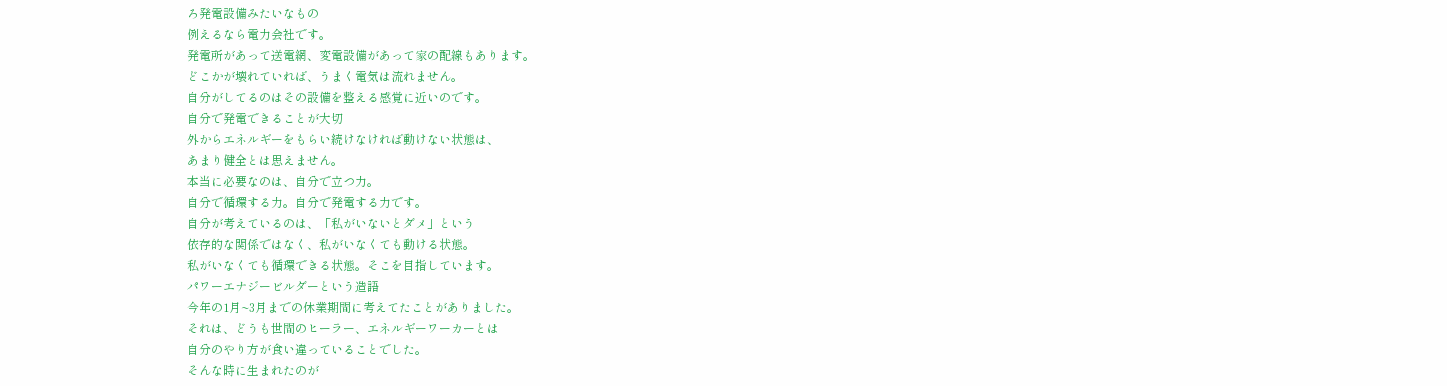ろ発電設備みたいなもの
例えるなら電力会社です。
発電所があって送電網、変電設備があって家の配線もあります。
どこかが壊れていれば、うまく電気は流れません。
自分がしてるのはその設備を整える感覚に近いのです。
自分で発電できることが大切
外からエネルギーをもらい続けなければ動けない状態は、
あまり健全とは思えません。
本当に必要なのは、自分で立つ力。
自分で循環する力。自分で発電する力です。
自分が考えているのは、「私がいないとダメ」という
依存的な関係ではなく、私がいなくても動ける状態。
私がいなくても循環できる状態。そこを目指しています。
パワーエナジービルダーという造語
今年の1月~3月までの休業期間に考えてたことがありました。
それは、どうも世間のヒーラー、エネルギーワーカーとは
自分のやり方が食い違っていることでした。
そんな時に生まれたのが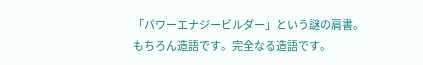「パワーエナジービルダー」という謎の肩書。
もちろん造語です。完全なる造語です。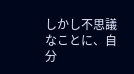しかし不思議なことに、自分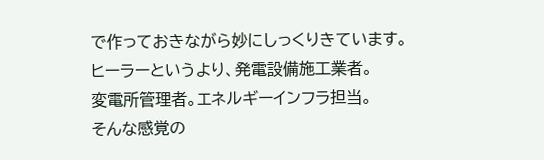で作っておきながら妙にしっくりきています。
ヒーラーというより、発電設備施工業者。
変電所管理者。エネルギーインフラ担当。
そんな感覚の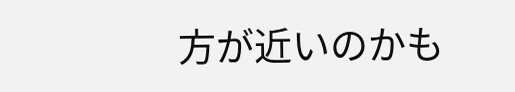方が近いのかも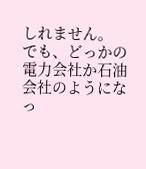しれません。
でも、どっかの電力会社か石油会社のようになっ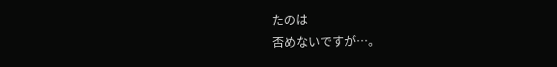たのは
否めないですが…。